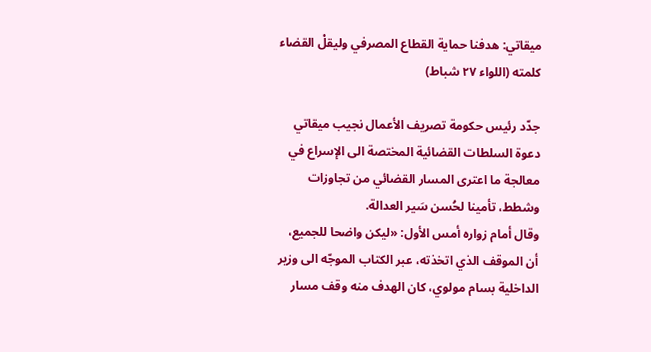ميقاتي: هدفنا حماية القطاع المصرفي وليقلْ القضاء كلمته (اللواء ٢٧ شباط)

جدّد رئيس حكومة تصريف الأعمال نجيب ميقاتي دعوة السلطات القضائية المختصة الى الإسراع في معالجة ما اعترى المسار القضائي من تجاوزات وشطط، تأمينا لحُسن سَير العدالة.
وقال أمام زواره أمس الأول: «ليكن واضحا للجميع، أن الموقف الذي اتخذته، عبر الكتاب الموجّه الى وزير الداخلية بسام مولوي، كان الهدف منه وقف مسار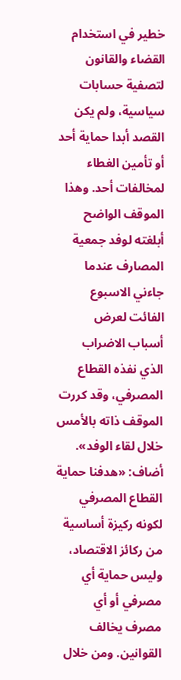خطير في استخدام القضاء والقانون لتصفية حسابات سياسية، ولم يكن القصد أبدا حماية أحد أو تأمين الغطاء لمخالفات أحد. وهذا الموقف الواضح أبلغته لوفد جمعية المصارف عندما جاءني الاسبوع الفائت لعرض أسباب الاضراب الذي نفذه القطاع المصرفي، وقد كررت الموقف ذاته بالأمس خلال لقاء الوفد».
أضاف: «هدفنا حماية القطاع المصرفي لكونه ركيزة أساسية من ركائز الاقتصاد، وليس حماية أي مصرفي أو أي مصرف يخالف القوانين. ومن خلال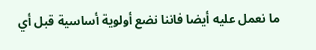ما نعمل عليه أيضا فاننا نضع أولوية أساسية قبل أي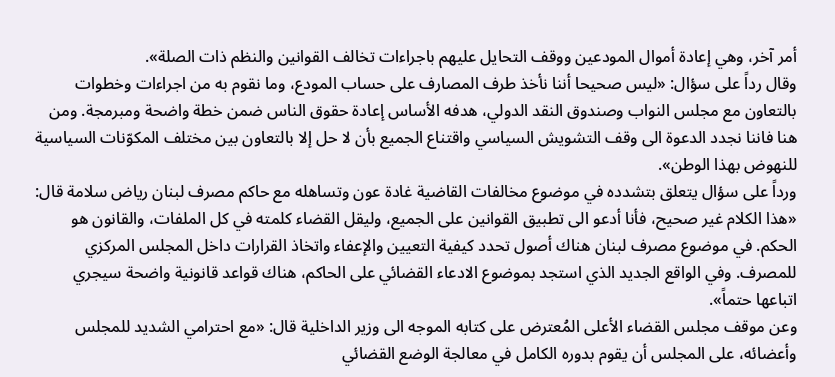أمر آخر، وهي إعادة أموال المودعين ووقف التحايل عليهم باجراءات تخالف القوانين والنظم ذات الصلة».
وقال رداً على سؤال: «ليس صحيحا أننا نأخذ طرف المصارف على حساب المودع، وما نقوم به من اجراءات وخطوات بالتعاون مع مجلس النواب وصندوق النقد الدولي، هدفه الأساس إعادة حقوق الناس ضمن خطة واضحة ومبرمجة. ومن هنا فاننا نجدد الدعوة الى وقف التشويش السياسي واقتناع الجميع بأن لا حل إلا بالتعاون بين مختلف المكوّنات السياسية للنهوض بهذا الوطن».
ورداً على سؤال يتعلق بتشدده في موضوع مخالفات القاضية غادة عون وتساهله مع حاكم مصرف لبنان رياض سلامة قال: «هذا الكلام غير صحيح، فأنا أدعو الى تطبيق القوانين على الجميع، وليقل القضاء كلمته في كل الملفات، والقانون هو الحكم. في موضوع مصرف لبنان هناك أصول تحدد كيفية التعيين والإعفاء واتخاذ القرارات داخل المجلس المركزي للمصرف. وفي الواقع الجديد الذي استجد بموضوع الادعاء القضائي على الحاكم، هناك قواعد قانونية واضحة سيجري اتباعها حتماً».
وعن موقف مجلس القضاء الأعلى المُعترض على كتابه الموجه الى وزير الداخلية قال: «مع احترامي الشديد للمجلس وأعضائه، على المجلس أن يقوم بدوره الكامل في معالجة الوضع القضائي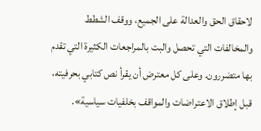لاحقاق الحق والعدالة على الجميع، ووقف الشطط والمخالفات التي تحصل والبت بالمراجعات الكثيرة التي تقدم بها متضررون. وعلى كل معترض أن يقرأ نص كتابي بحرفيته، قبل إطلاق الاعتراضات والمواقف بخلفيات سياسية».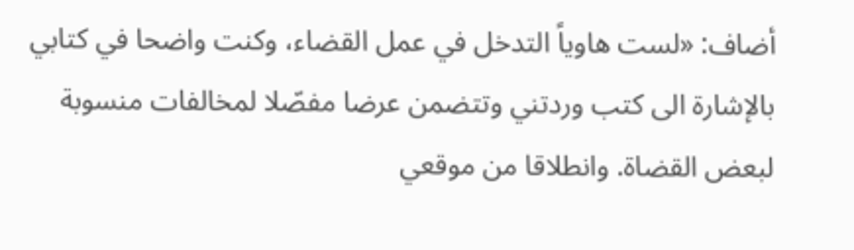أضاف: «لست هاوياً التدخل في عمل القضاء، وكنت واضحا في كتابي بالإشارة الى كتب وردتني وتتضمن عرضا مفصّلا لمخالفات منسوبة لبعض القضاة. وانطلاقا من موقعي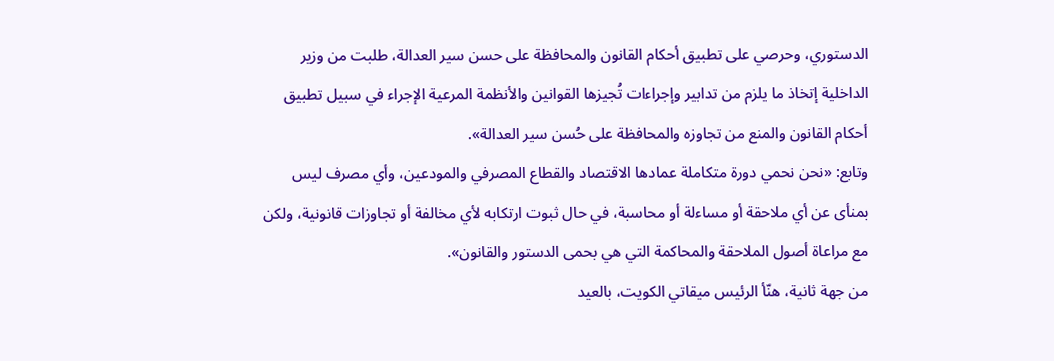الدستوري، وحرصي على تطبيق أحكام القانون والمحافظة على حسن سير العدالة، طلبت من وزير الداخلية إتخاذ ما يلزم من تدابير وإجراءات تُجيزها القوانين والأنظمة المرعية الإجراء في سبيل تطبيق أحكام القانون والمنع من تجاوزه والمحافظة على حُسن سير العدالة».
وتابع: «نحن نحمي دورة متكاملة عمادها الاقتصاد والقطاع المصرفي والمودعين، وأي مصرف ليس بمنأى عن أي ملاحقة أو مساءلة أو محاسبة، في حال ثبوت ارتكابه لأي مخالفة أو تجاوزات قانونية، ولكن مع مراعاة أصول الملاحقة والمحاكمة التي هي بحمى الدستور والقانون».
من جهة ثانية، هنّأ الرئيس ميقاتي الكويت، بالعيد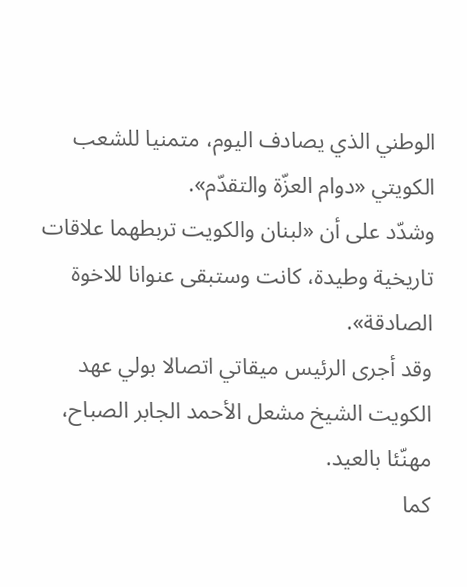الوطني الذي يصادف اليوم، متمنيا للشعب الكويتي «دوام العزّة والتقدّم».
وشدّد على أن «لبنان والكويت تربطهما علاقات تاريخية وطيدة، كانت وستبقى عنوانا للاخوة الصادقة».
وقد أجرى الرئيس ميقاتي اتصالا بولي عهد الكويت الشيخ مشعل الأحمد الجابر الصباح، مهنّئا بالعيد.
كما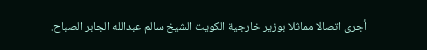أجرى اتصالا مماثلا بوزير خارجية الكويت الشيخ سالم عبدالله الجابر الصباح.